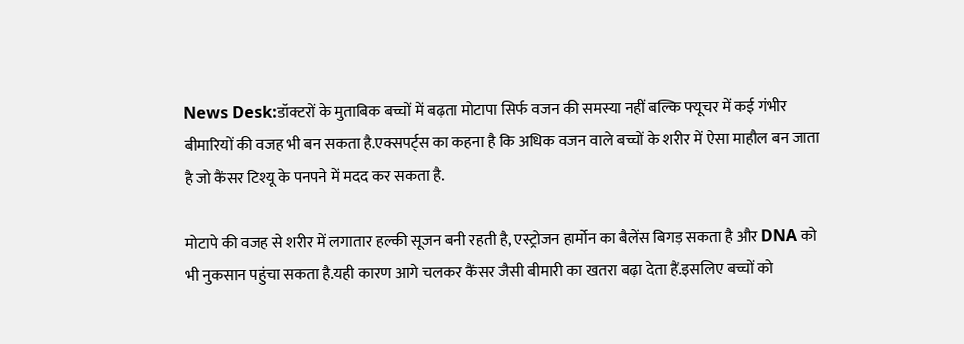News Desk:डॉक्टरों के मुताबिक बच्चों में बढ़ता मोटापा सिर्फ वजन की समस्या नहीं बल्कि फ्यूचर में कई गंभीर बीमारियों की वजह भी बन सकता है.एक्सपर्ट्स का कहना है कि अधिक वजन वाले बच्चों के शरीर में ऐसा माहौल बन जाता है जो कैंसर टिश्यू के पनपने में मदद कर सकता है.

मोटापे की वजह से शरीर में लगातार हल्की सूजन बनी रहती है, एस्ट्रोजन हार्मोन का बैलेंस बिगड़ सकता है और DNA को भी नुकसान पहुंचा सकता है.यही कारण आगे चलकर कैंसर जैसी बीमारी का खतरा बढ़ा देता हैं.इसलिए बच्चों को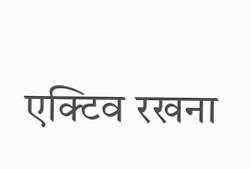एक्टिव रखना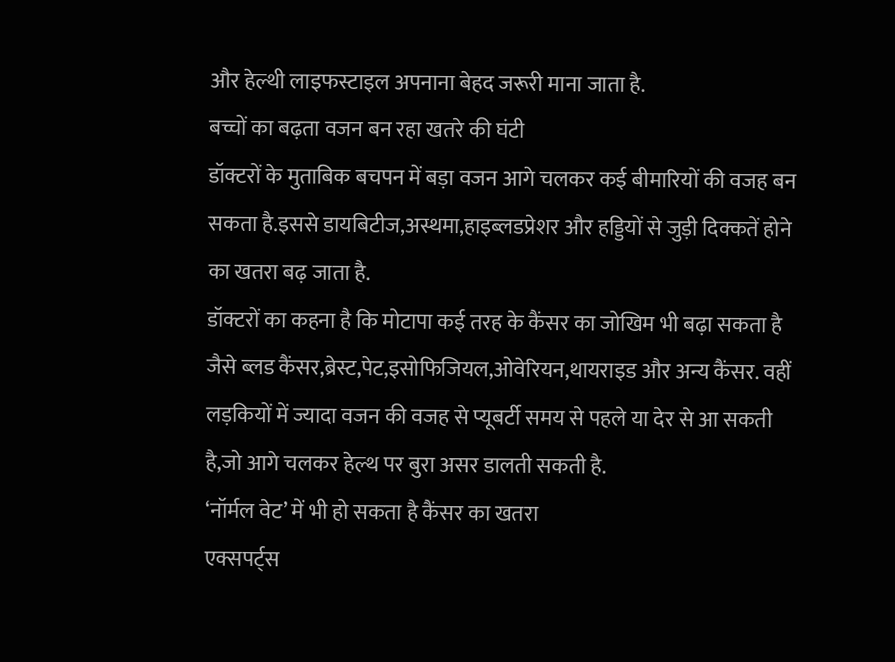और हेल्थी लाइफस्टाइल अपनाना बेहद जरूरी माना जाता है.
बच्चों का बढ़ता वजन बन रहा खतरे की घंटी
डॉक्टरों के मुताबिक बचपन में बड़ा वजन आगे चलकर कई बीमारियों की वजह बन सकता है.इससे डायबिटीज,अस्थमा,हाइब्लडप्रेशर और हड्डियों से जुड़ी दिक्कतें होने का खतरा बढ़ जाता है.
डॉक्टरों का कहना है कि मोटापा कई तरह के कैंसर का जोखिम भी बढ़ा सकता है जैसे ब्लड कैंसर,ब्रेस्ट,पेट,इसोफिजियल,ओवेरियन,थायराइड और अन्य कैंसर. वहीं लड़कियों में ज्यादा वजन की वजह से प्यूबर्टी समय से पहले या देर से आ सकती है,जो आगे चलकर हेल्थ पर बुरा असर डालती सकती है.
‘नॉर्मल वेट’ में भी हो सकता है कैंसर का खतरा
एक्सपर्ट्स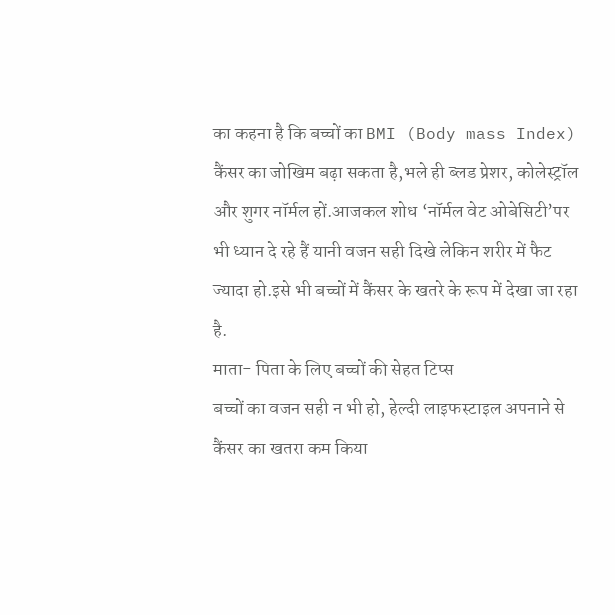का कहना है कि बच्चों का BMI (Body mass Index) कैंसर का जोखिम बढ़ा सकता है,भले ही ब्लड प्रेशर, कोलेस्ट्रॉल और शुगर नॉर्मल हों.आजकल शोध ‘नॉर्मल वेट ओबेसिटी’पर भी ध्यान दे रहे हैं यानी वजन सही दिखे लेकिन शरीर में फैट ज्यादा हो.इसे भी बच्चों में कैंसर के खतरे के रूप में देखा जा रहा है.
माता- पिता के लिए बच्चों की सेहत टिप्स
बच्चों का वजन सही न भी हो, हेल्दी लाइफस्टाइल अपनाने से कैंसर का खतरा कम किया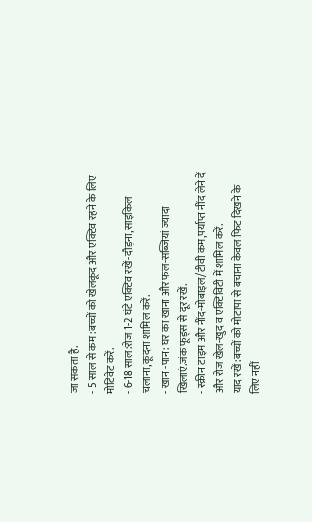जा सकता है.
- 5 साल से कम :बच्चों को खेलकूद और एक्टिव रहने के लिए मोटिवेट करें.
- 6-18 साल:रोज 1-2 घंटे एक्टिव रखें-दौड़ना,साइकिल चलाना,कूदना शामिल करें.
- खान -पान: घर का खाना और फल-सब्जियां ज्यादा खिलाएं.जंक फूड्स से दूर रखें.
- स्क्रीन टाइम और नींद-मोबाइल/टीवी कम,पर्याप्त नींद लेने दें और रोज खेल-खुद व एक्टिविटी में शामिल करें.
याद रखें:बच्चों को मोटापा से बचाना केवल फिट दिखने के लिए नहीं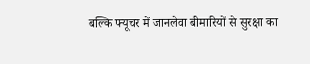बल्कि फ्यूचर में जानलेवा बीमारियों से सुरक्षा का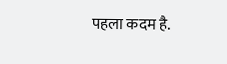पहला कदम है.